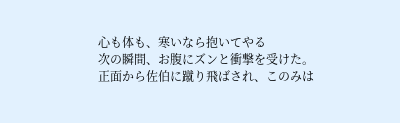心も体も、寒いなら抱いてやる
次の瞬間、お腹にズンと衝撃を受けた。
正面から佐伯に蹴り飛ばされ、このみは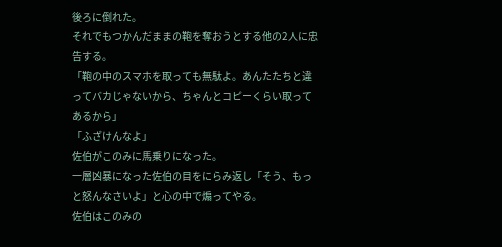後ろに倒れた。
それでもつかんだままの鞄を奪おうとする他の2人に忠告する。
「鞄の中のスマホを取っても無駄よ。あんたたちと違ってバカじゃないから、ちゃんとコピーくらい取ってあるから」
「ふざけんなよ」
佐伯がこのみに馬乗りになった。
一層凶暴になった佐伯の目をにらみ返し「そう、もっと怒んなさいよ」と心の中で煽ってやる。
佐伯はこのみの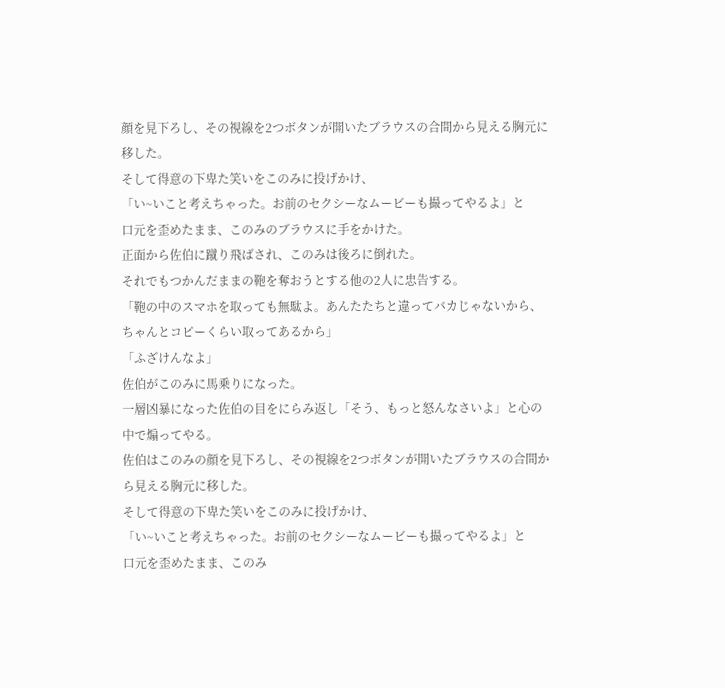顔を見下ろし、その視線を2つボタンが開いたブラウスの合間から見える胸元に移した。
そして得意の下卑た笑いをこのみに投げかけ、
「い~いこと考えちゃった。お前のセクシーなムービーも撮ってやるよ」と
口元を歪めたまま、このみのブラウスに手をかけた。
正面から佐伯に蹴り飛ばされ、このみは後ろに倒れた。
それでもつかんだままの鞄を奪おうとする他の2人に忠告する。
「鞄の中のスマホを取っても無駄よ。あんたたちと違ってバカじゃないから、ちゃんとコピーくらい取ってあるから」
「ふざけんなよ」
佐伯がこのみに馬乗りになった。
一層凶暴になった佐伯の目をにらみ返し「そう、もっと怒んなさいよ」と心の中で煽ってやる。
佐伯はこのみの顔を見下ろし、その視線を2つボタンが開いたブラウスの合間から見える胸元に移した。
そして得意の下卑た笑いをこのみに投げかけ、
「い~いこと考えちゃった。お前のセクシーなムービーも撮ってやるよ」と
口元を歪めたまま、このみ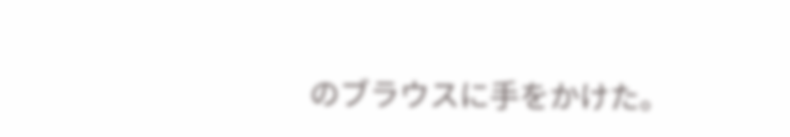のブラウスに手をかけた。